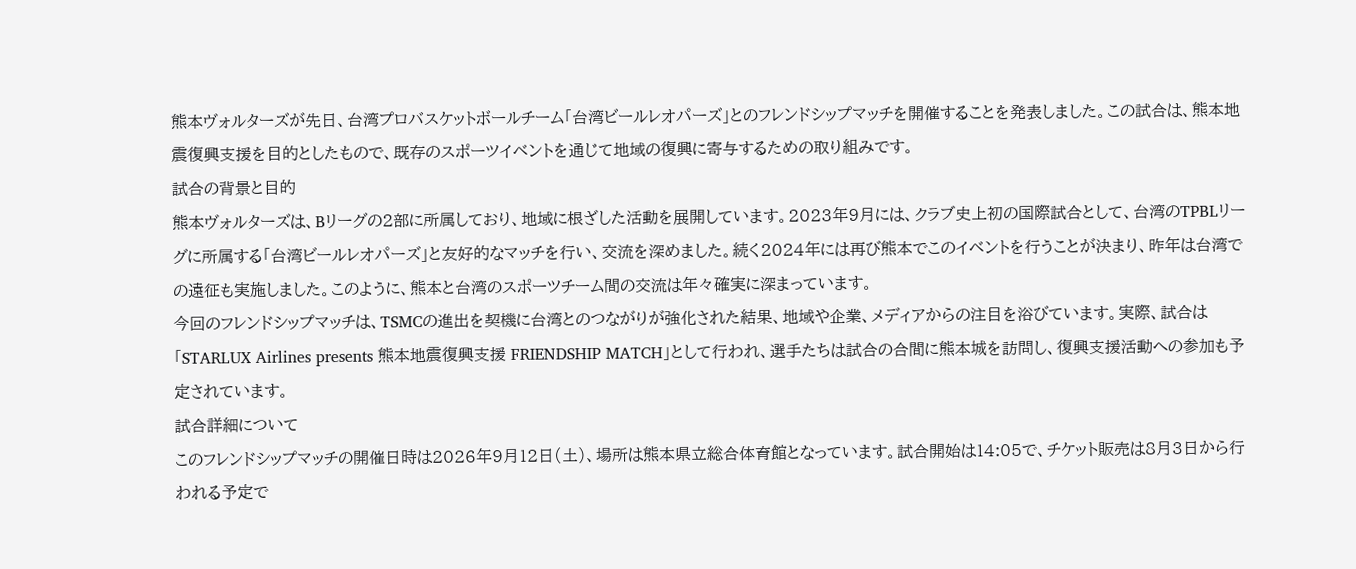熊本ヴォルターズが先日、台湾プロバスケットボールチーム「台湾ビールレオパーズ」とのフレンドシップマッチを開催することを発表しました。この試合は、熊本地震復興支援を目的としたもので、既存のスポーツイベントを通じて地域の復興に寄与するための取り組みです。
試合の背景と目的
熊本ヴォルターズは、Bリーグの2部に所属しており、地域に根ざした活動を展開しています。2023年9月には、クラブ史上初の国際試合として、台湾のTPBLリーグに所属する「台湾ビールレオパーズ」と友好的なマッチを行い、交流を深めました。続く2024年には再び熊本でこのイベントを行うことが決まり、昨年は台湾での遠征も実施しました。このように、熊本と台湾のスポーツチーム間の交流は年々確実に深まっています。
今回のフレンドシップマッチは、TSMCの進出を契機に台湾とのつながりが強化された結果、地域や企業、メディアからの注目を浴びています。実際、試合は「STARLUX Airlines presents 熊本地震復興支援 FRIENDSHIP MATCH」として行われ、選手たちは試合の合間に熊本城を訪問し、復興支援活動への参加も予定されています。
試合詳細について
このフレンドシップマッチの開催日時は2026年9月12日(土)、場所は熊本県立総合体育館となっています。試合開始は14:05で、チケット販売は8月3日から行われる予定で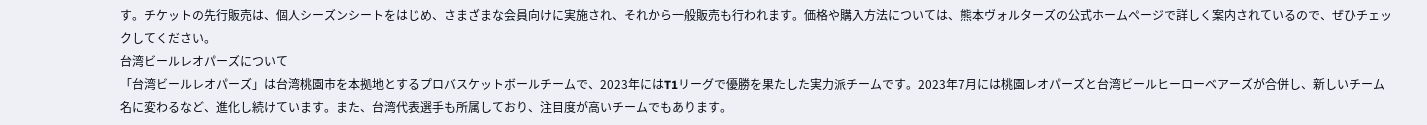す。チケットの先行販売は、個人シーズンシートをはじめ、さまざまな会員向けに実施され、それから一般販売も行われます。価格や購入方法については、熊本ヴォルターズの公式ホームページで詳しく案内されているので、ぜひチェックしてください。
台湾ビールレオパーズについて
「台湾ビールレオパーズ」は台湾桃園市を本拠地とするプロバスケットボールチームで、2023年にはT1リーグで優勝を果たした実力派チームです。2023年7月には桃園レオパーズと台湾ビールヒーローベアーズが合併し、新しいチーム名に変わるなど、進化し続けています。また、台湾代表選手も所属しており、注目度が高いチームでもあります。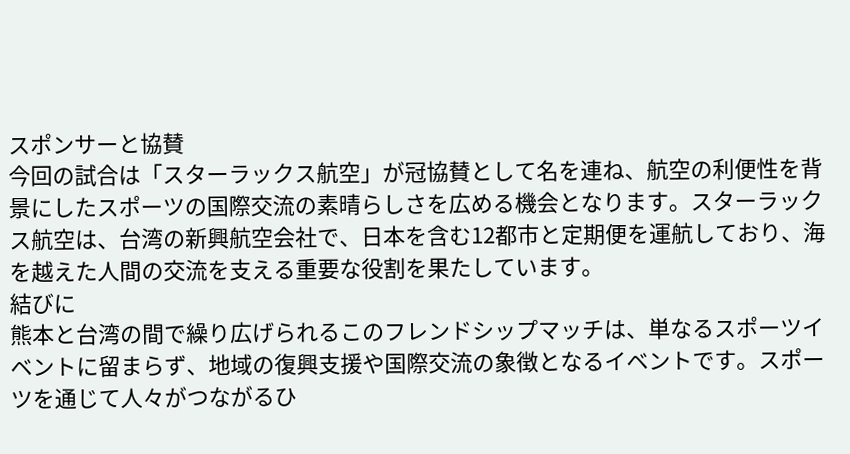スポンサーと協賛
今回の試合は「スターラックス航空」が冠協賛として名を連ね、航空の利便性を背景にしたスポーツの国際交流の素晴らしさを広める機会となります。スターラックス航空は、台湾の新興航空会社で、日本を含む12都市と定期便を運航しており、海を越えた人間の交流を支える重要な役割を果たしています。
結びに
熊本と台湾の間で繰り広げられるこのフレンドシップマッチは、単なるスポーツイベントに留まらず、地域の復興支援や国際交流の象徴となるイベントです。スポーツを通じて人々がつながるひ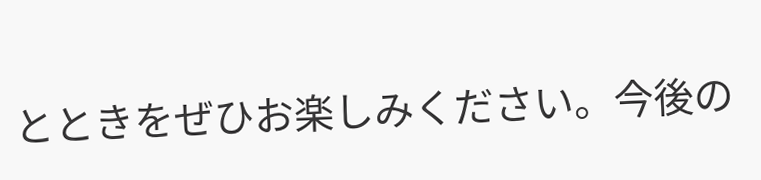とときをぜひお楽しみください。今後の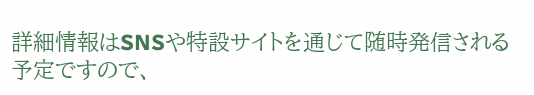詳細情報はSNSや特設サイトを通じて随時発信される予定ですので、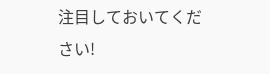注目しておいてください!